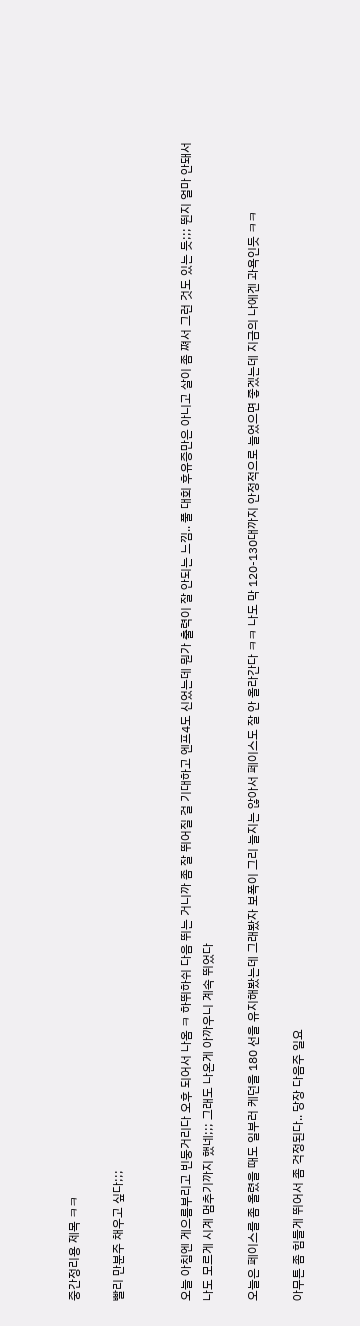중간정리용 제목 ㅋㅋ

빨리 만분주 채우고 싶다;;;


오늘 아침엔 게으름부리고 빈둥거리다 오후 되어서 나옴 ㅋ 하뛰하쉬 다음 뛰는 거니까 좀 잘 뛰어질 걸 기대하고 엔프4도 신었는데 뭔가 출력이 잘 안되는 느낌.. 풀 대회 후유증만은 아니고 살이 좀 쪄서 그런 것도 있는 듯;;; 뛴지 얼마 안돼서 나도 모르게 시계 멈추기까지 했네;;; 그래도 나온게 아까우니 계속 뛰었다

오늘은 페이스를 좀 올렸을 때도 일부러 케던을 180 선을 유지해봤는데 그래봤자 보폭이 그리 늘지는 않아서 페이스도 잘 안 올라간다 ㅋㅋ 나도 막 120-130대까지 안정적으로 늘었으면 좋겠는데 지금의 나에겐 과욕인듯 ㅋㅋ

아무튼 좀 힘들게 뛰어서 좀 걱정된다.. 당장 다음주 일요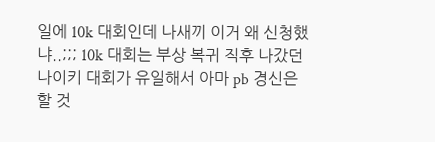일에 10k 대회인데 나새끼 이거 왜 신청했냐..;;; 10k 대회는 부상 복귀 직후 나갔던 나이키 대회가 유일해서 아마 pb 경신은 할 것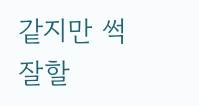같지만 썩 잘할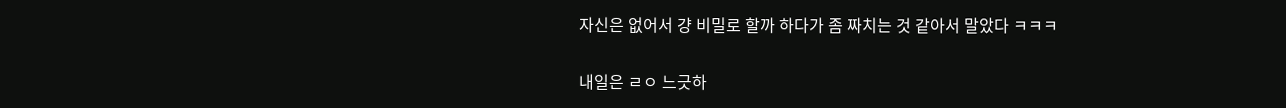자신은 없어서 걍 비밀로 할까 하다가 좀 짜치는 것 같아서 말았다 ㅋㅋㅋ

내일은 ㄹㅇ 느긋하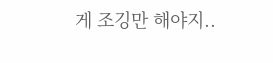게 조깅만 해야지..